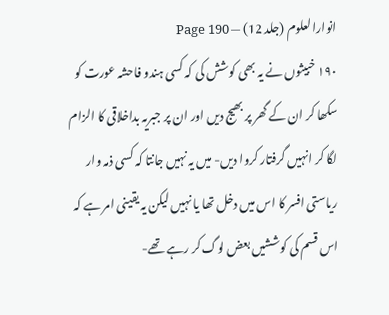انوارالعلوم (جلد 12) — Page 190
۱۹۰ خبیثوں نے یہ بھی کوشش کی کہ کسی ہندو فاحشہ عورت کو سکھا کر ان کے گھر پر بھیج دیں اور ان پر جبریہ بداخلاقی کا الزام لگا کر انہیں گرفتار کروا دیں- میں یہ نہیں جانتا کہ کسی ذمہ وار ریاستی افسر کا اس میں دخل تھا یا نہیں لیکن یہ یقینی امر ہے کہ اس قسم کی کوششیں بعض لوگ کر رہے تھے-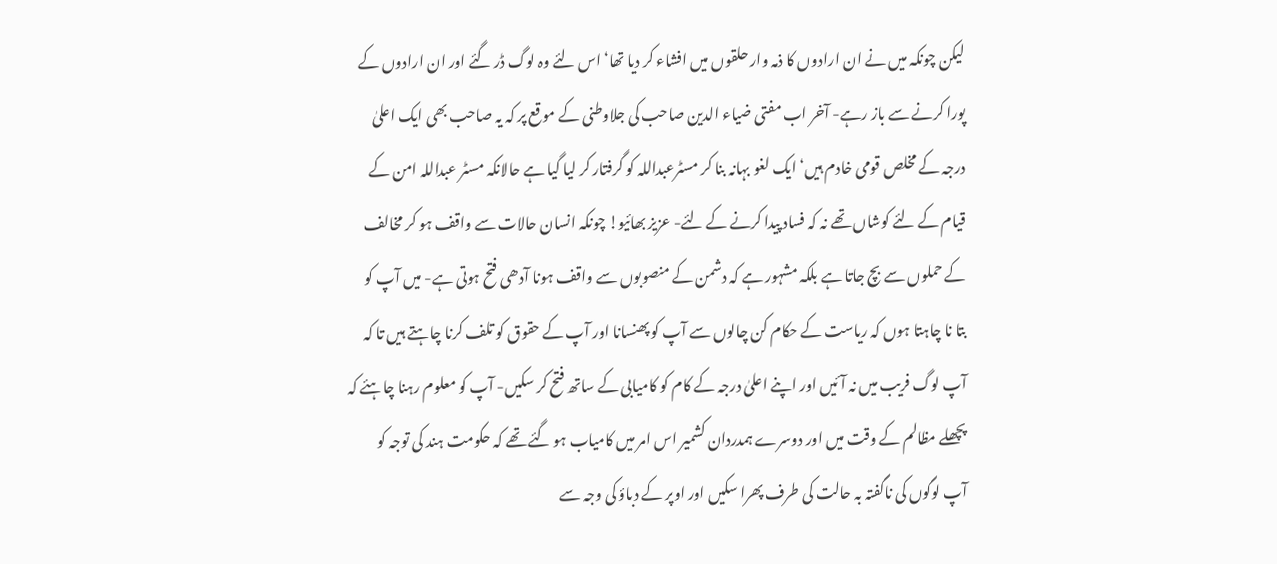لیکن چونکہ میں نے ان ارادوں کا ذمہ وار حلقوں میں افشاء کر دیا تھا‘ اس لئے وہ لوگ ڈر گئے اور ان ارادوں کے پورا کرنے سے باز رہے- آخر اب مفتی ضیاء الدین صاحب کی جلاوطنی کے موقع پر کہ یہ صاحب بھی ایک اعلیٰ درجہ کے مخلص قومی خادم ہیں‘ ایک لغو بہانہ بنا کر مسٹرعبداللہ کو گرفتار کر لیا گیا ہے حالانکہ مسٹر عبداللہ امن کے قیام کے لئے کوشاں تھے نہ کہ فساد پیدا کرنے کے لئے- عزیز بھائیو! چونکہ انسان حالات سے واقف ہو کر مخالف کے حملوں سے بچ جاتا ہے بلکہ مشہور ہے کہ دشمن کے منصوبوں سے واقف ہونا آدھی فتح ہوتی ہے- میں آپ کو بتا نا چاہتا ہوں کہ ریاست کے حکام کن چالوں سے آپ کو پھنسانا اور آپ کے حقوق کو تلف کرنا چاہتے ہیں تا کہ آپ لوگ فریب میں نہ آئیں اور اپنے اعلیٰ درجہ کے کام کو کامیابی کے ساتھ فتح کر سکیں- آپ کو معلوم رہنا چاہئے کہ پچھلے مظالم کے وقت میں اور دوسرے ہمدردان کشمیر اس امر میں کامیاب ہو گئے تھے کہ حکومت ہند کی توجہ کو آپ لوگوں کی ناگفتہ بہ حالت کی طرف پھرا سکیں اور اوپر کے دباؤ کی وجہ سے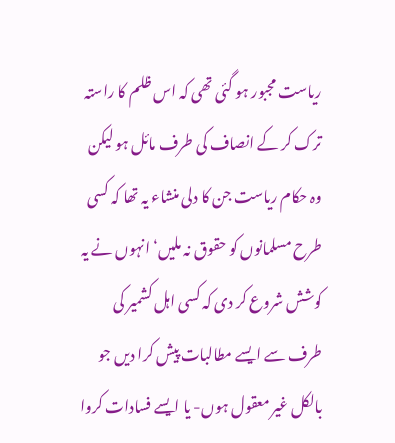ریاست مجبور ہو گئی تھی کہ اس ظلم کا راستہ ترک کر کے انصاف کی طرف مائل ہو لیکن وہ حکام ریاست جن کا دلی منشاء یہ تھا کہ کسی طرح مسلمانوں کو حقوق نہ ملیں‘ انہوں نے یہ کوشش شروع کر دی کہ کسی اہل کشمیر کی طرف سے ایسے مطالبات پیش کرا دیں جو بالکل غیر معقول ہوں- یا ایسے فسادات کروا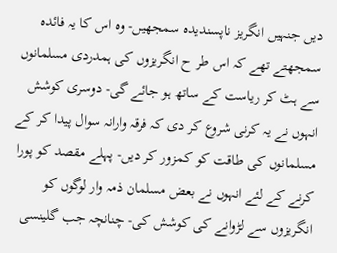دیں جنہیں انگریز ناپسندیدہ سمجھیں- وہ اس کا یہ فائدہ سمجھتے تھے کہ اس طر ح انگریزوں کی ہمدردی مسلمانوں سے ہٹ کر ریاست کے ساتھ ہو جائے گی- دوسری کوشش انہوں نے یہ کرنی شروع کر دی کہ فرقہ وارانہ سوال پیدا کر کے مسلمانوں کی طاقت کو کمزور کر دیں- پہلے مقصد کو پورا کرنے کے لئے انہوں نے بعض مسلمان ذمہ وار لوگوں کو انگریزوں سے لڑوانے کی کوشش کی- چنانچہ جب گلینسی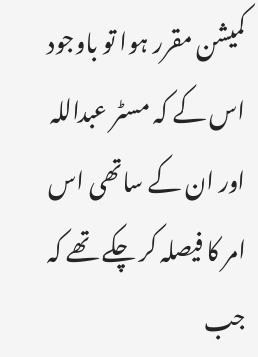کمیشن مقرر ہوا تو باوجود اس کے کہ مسٹر عبداللہ اور ان کے ساتھی اس امر کا فیصلہ کر چکے تھے کہ جب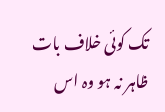تک کوئی خلاف بات ظاہر نہ ہو وہ اس